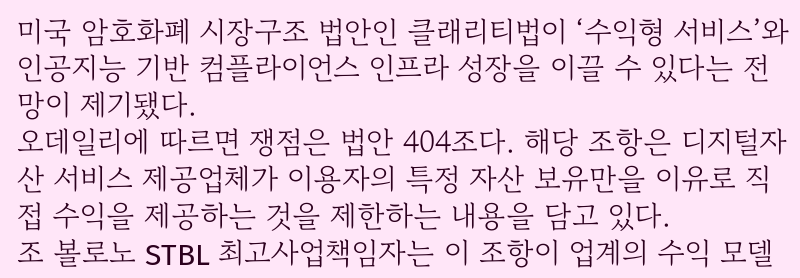미국 암호화폐 시장구조 법안인 클래리티법이 ‘수익형 서비스’와 인공지능 기반 컴플라이언스 인프라 성장을 이끌 수 있다는 전망이 제기됐다.
오데일리에 따르면 쟁점은 법안 404조다. 해당 조항은 디지털자산 서비스 제공업체가 이용자의 특정 자산 보유만을 이유로 직접 수익을 제공하는 것을 제한하는 내용을 담고 있다.
조 볼로노 STBL 최고사업책임자는 이 조항이 업계의 수익 모델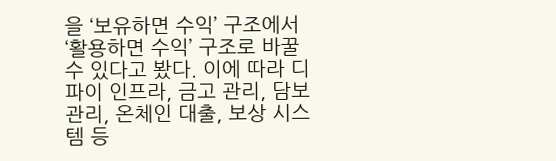을 ‘보유하면 수익’ 구조에서 ‘활용하면 수익’ 구조로 바꿀 수 있다고 봤다. 이에 따라 디파이 인프라, 금고 관리, 담보 관리, 온체인 대출, 보상 시스템 등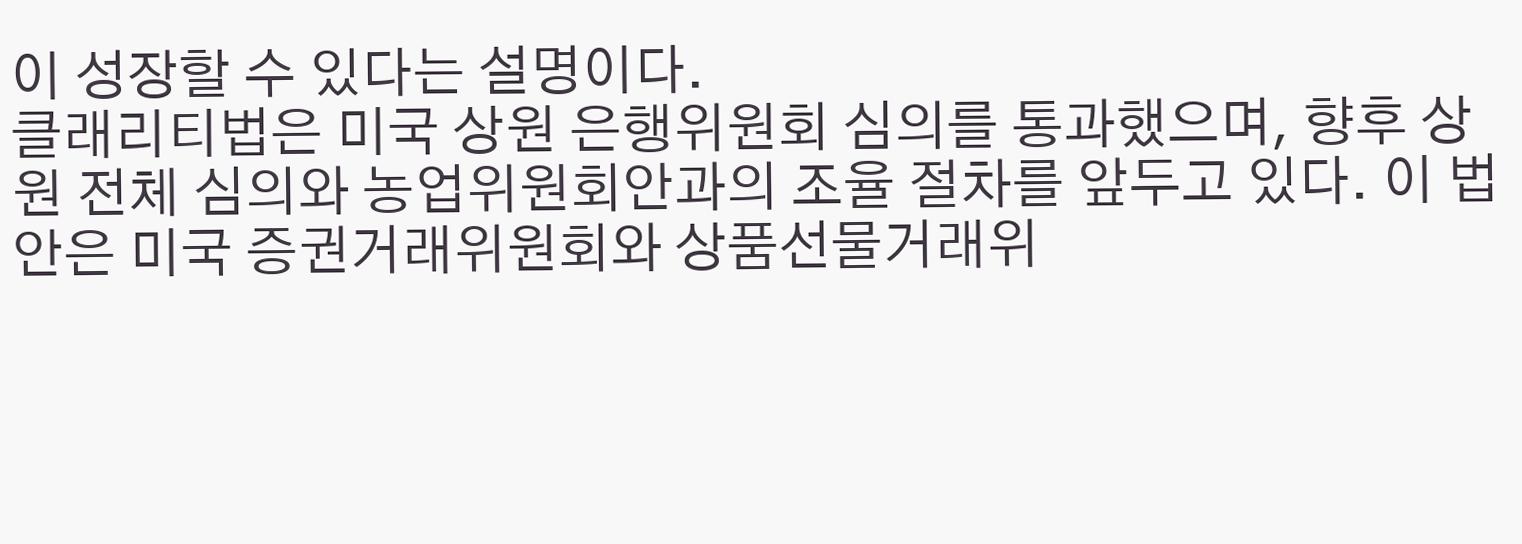이 성장할 수 있다는 설명이다.
클래리티법은 미국 상원 은행위원회 심의를 통과했으며, 향후 상원 전체 심의와 농업위원회안과의 조율 절차를 앞두고 있다. 이 법안은 미국 증권거래위원회와 상품선물거래위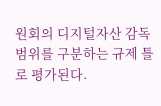원회의 디지털자산 감독 범위를 구분하는 규제 틀로 평가된다.